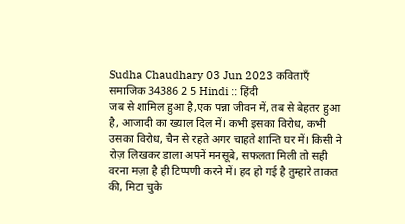Sudha Chaudhary 03 Jun 2023 कविताएँ समाजिक 34386 2 5 Hindi :: हिंदी
जब से शामिल हुआ है,एक पन्ना जीवन में, तब से बेहतर हुआ है, आजादी का ख्याल दिल में। कभी इसका विरोध, कभी उसका विरोध, चैन से रहते अगर चाहते शान्ति घर में। किसी ने रोज़ लिखकर डाला अपनें मनसूबे, सफलता मिली तो सही वरना मज़ा है ही टिप्पणी करने में। हद हो गई है तुम्हारे ताकत की, मिटा चुके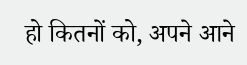हो कितनों को, अपने आने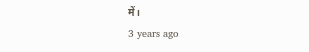में।
3 years ago